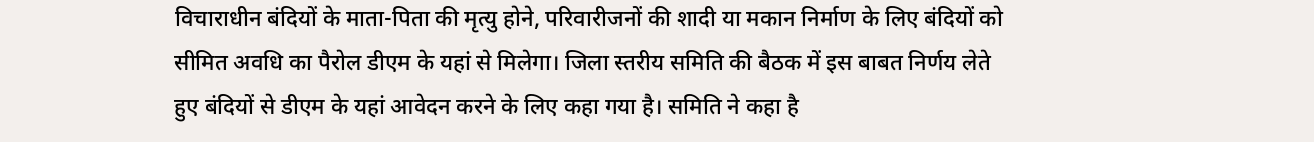विचाराधीन बंदियों के माता-पिता की मृत्यु होने, परिवारीजनों की शादी या मकान निर्माण के लिए बंदियों को सीमित अवधि का पैरोल डीएम के यहां से मिलेगा। जिला स्तरीय समिति की बैठक में इस बाबत निर्णय लेते हुए बंदियों से डीएम के यहां आवेदन करने के लिए कहा गया है। समिति ने कहा है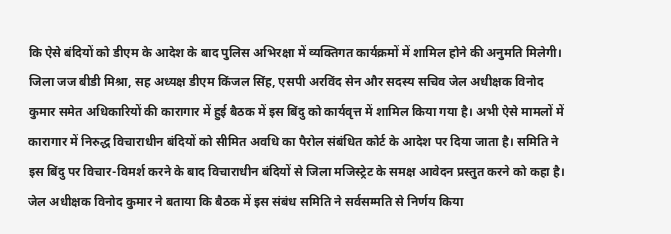कि ऐसे बंदियों को डीएम के आदेश के बाद पुलिस अभिरक्षा में व्यक्तिगत कार्यक्रमों में शामिल होने की अनुमति मिलेगी।
जिला जज बीडी मिश्रा, सह अध्यक्ष डीएम किंजल सिंह, एसपी अरविंद सेन और सदस्य सचिव जेल अधीक्षक विनोद कुमार समेत अधिकारियों की कारागार में हुई बैठक में इस बिंदु को कार्यवृत्त में शामिल किया गया है। अभी ऐसे मामलों में कारागार में निरुद्ध विचाराधीन बंदियों को सीमित अवधि का पैरोल संबंधित कोर्ट के आदेश पर दिया जाता है। समिति ने इस बिंदु पर विचार-विमर्श करने के बाद विचाराधीन बंदियों से जिला मजिस्ट्रेट के समक्ष आवेदन प्रस्तुत करने को कहा है। जेल अधीक्षक विनोद कुमार ने बताया कि बैठक में इस संबंध समिति ने सर्वसम्मति से निर्णय किया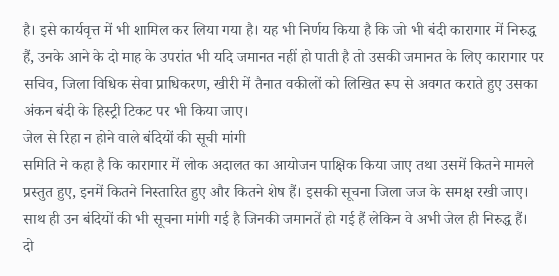है। इसे कार्यवृत्त में भी शामिल कर लिया गया है। यह भी निर्णय किया है कि जो भी बंदी कारागार में निरुद्ध हैं, उनके आने के दो माह के उपरांत भी यदि जमानत नहीं हो पाती है तो उसकी जमानत के लिए कारागार पर सचिव, जिला विधिक सेवा प्राधिकरण, खीरी में तैनात वकीलों को लिखित रूप से अवगत कराते हुए उसका अंकन बंदी के हिस्ट्री टिकट पर भी किया जाए।
जेल से रिहा न होने वाले बंदियों की सूची मांगी
समिति ने कहा है कि कारागार में लोक अदालत का आयोजन पाक्षिक किया जाए तथा उसमें कितने मामले प्रस्तुत हुए, इनमें कितने निस्तारित हुए और कितने शेष हैं। इसकी सूचना जिला जज के समक्ष रखी जाए। साथ ही उन बंदियों की भी सूचना मांगी गई है जिनकी जमानतें हो गई हैं लेकिन वे अभी जेल ही निरुद्ध हैं।
दो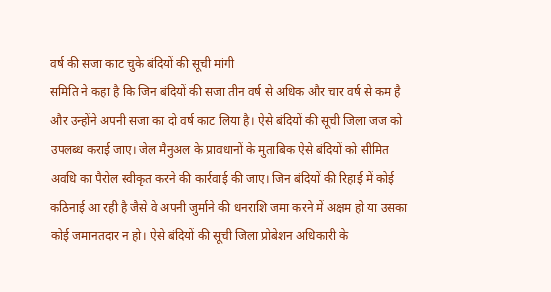वर्ष की सजा काट चुके बंदियों की सूची मांगी
समिति ने कहा है कि जिन बंदियों की सजा तीन वर्ष से अधिक और चार वर्ष से कम है और उन्होंने अपनी सजा का दो वर्ष काट लिया है। ऐसे बंदियों की सूची जिला जज को उपलब्ध कराई जाए। जेल मैनुअल के प्रावधानों के मुताबिक ऐसे बंदियों को सीमित अवधि का पैरोल स्वीकृत करने की कार्रवाई की जाए। जिन बंदियों की रिहाई में कोई कठिनाई आ रही है जैसे वे अपनी जुर्माने की धनराशि जमा करने में अक्षम हो या उसका कोई जमानतदार न हो। ऐसे बंदियों की सूची जिला प्रोबेशन अधिकारी के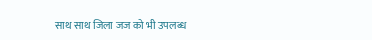साथ साथ जिला जज को भी उपलब्ध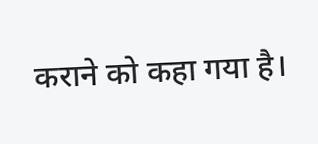कराने को कहा गया है।